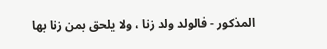المذكور - فالولد ولد زنا ، ولا يلحق بمن زنا بها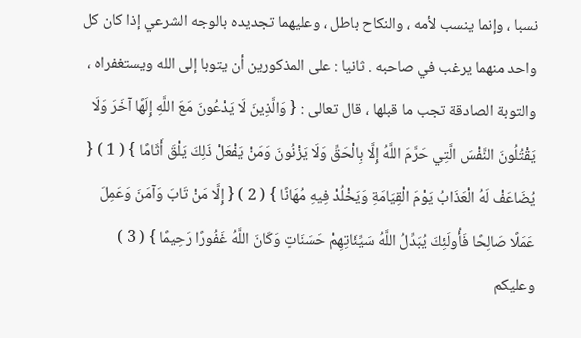نسبا ، وإنما ينسب لأمه ، والنكاح باطل ، وعليهما تجديده بالوجه الشرعي إذا كان كل واحد منهما يرغب في صاحبه . ثانيا : على المذكورين أن يتوبا إلى الله ويستغفراه ، والتوبة الصادقة تجب ما قبلها ، قال تعالى : { وَالَّذِينَ لَا يَدْعُونَ مَعَ اللَّهِ إِلَهًا آخَرَ وَلَا يَقْتُلُونَ النَّفْسَ الَّتِي حَرَّمَ اللَّهُ إِلَّا بِالْحَقِّ وَلَا يَزْنُونَ وَمَنْ يَفْعَلْ ذَلِكَ يَلْقَ أَثَامًا } ( 1 ) { يُضَاعَفْ لَهُ الْعَذَابُ يَوْمَ الْقِيَامَةِ وَيَخْلُدْ فِيهِ مُهَانًا } ( 2 ) { إِلَّا مَنْ تَابَ وَآمَنَ وَعَمِلَ عَمَلًا صَالِحًا فَأُولَئِكَ يُبَدِّلُ اللَّهُ سَيِّئَاتِهِمْ حَسَنَاتٍ وَكَانَ اللَّهُ غَفُورًا رَحِيمًا } ( 3 ) وعليكم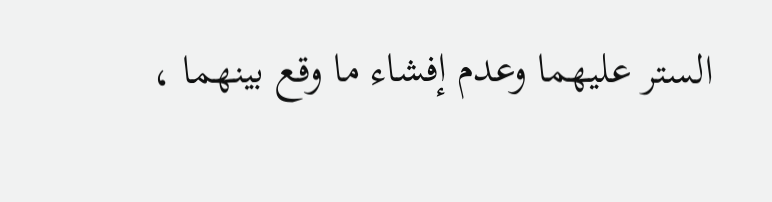الستر عليهما وعدم إفشاء ما وقع بينهما ،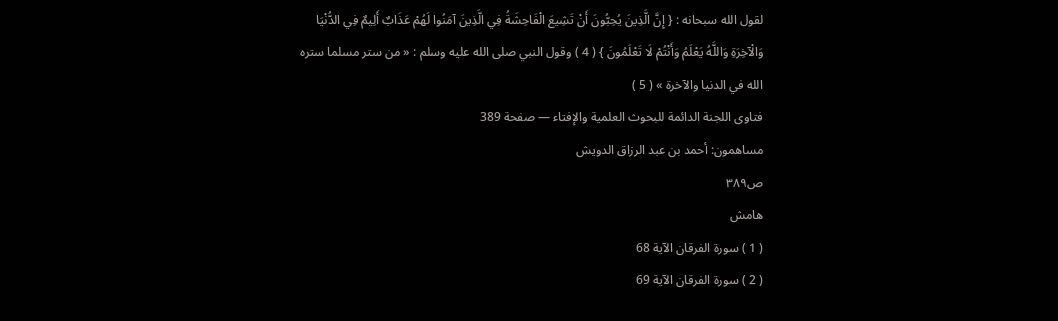لقول الله سبحانه : { إِنَّ الَّذِينَ يُحِبُّونَ أَنْ تَشِيعَ الْفَاحِشَةُ فِي الَّذِينَ آمَنُوا لَهُمْ عَذَابٌ أَلِيمٌ فِي الدُّنْيَا وَالْآخِرَةِ وَاللَّهُ يَعْلَمُ وَأَنْتُمْ لَا تَعْلَمُونَ } ( 4 ) وقول النبي صلى الله عليه وسلم : « من ستر مسلما ستره الله في الدنيا والآخرة » ( 5 )
فتاوى اللجنة الدائمة للبحوث العلمية والإفتاء — صفحة 389
مساهمون: أحمد بن عبد الرزاق الدويش
ص٣٨٩
هامش
( 1 ) سورة الفرقان الآية 68
( 2 ) سورة الفرقان الآية 69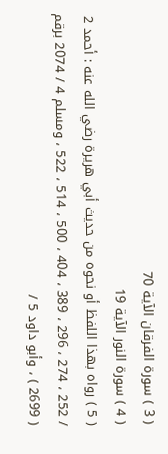( 3 ) سورة الفرقان الآية 70
( 4 ) سورة النور الآية 19
( 5 ) رواه بهذا اللفظ أو نحوه من حديث أبي هريرة رضي الله عنه : أحمد 2 / 252 ، 274 ، 296 ، 389 ، 404 ، 500 ، 514 ، 522 ، ومسلم 4 / 2074 برقم ( 2699 ) ، وأبو داود 5 /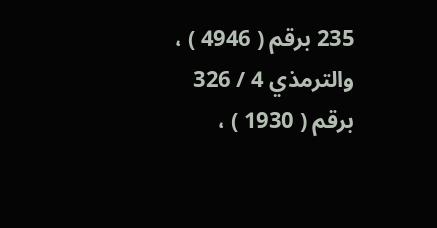235 برقم ( 4946 ) ، والترمذي 4 / 326 برقم ( 1930 ) ،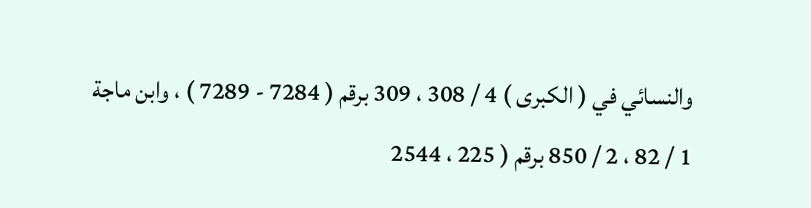والنسائي في ( الكبرى ) 4 / 308 ، 309 برقم ( 7284 - 7289 ) ، وابن ماجة 1 / 82 ، 2 / 850 برقم ( 225 ، 2544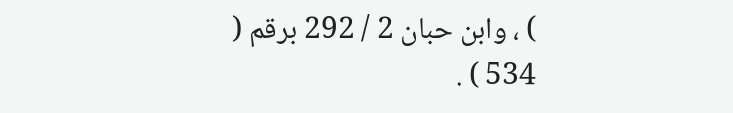) ، وابن حبان 2 / 292 برقم ( 534 ) .